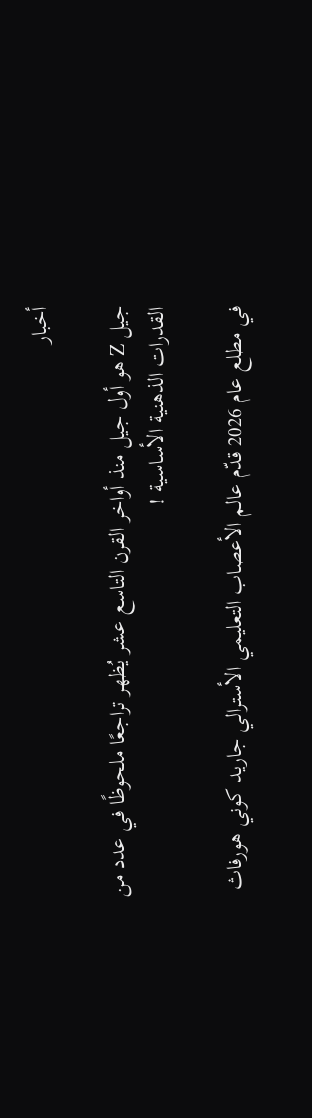أخبار

جيل Z هو أول جيل منذ أواخر القرن التاسع عشر يُظهر تراجعًا ملحوظًا في عدد من القدرات الذهنية الأساسية !

في مطلع عام 2026 قدّم عالم الأعصاب التعليمي الأسترالي جاريد كوني هورفاث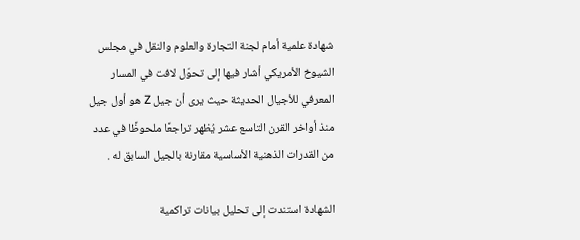شهادة علمية أمام لجنة التجارة والعلوم والنقل في مجلس الشيوخ الأمريكي أشار فيها إلى تحوّل لافت في المسار المعرفي للأجيال الحديثة حيث يرى أن جيل Z هو أول جيل منذ أواخر القرن التاسع عشر يُظهر تراجعًا ملحوظًا في عدد من القدرات الذهنية الأساسية مقارنة بالجيل السابق له .

الشهادة استندت إلى تحليل بيانات تراكمية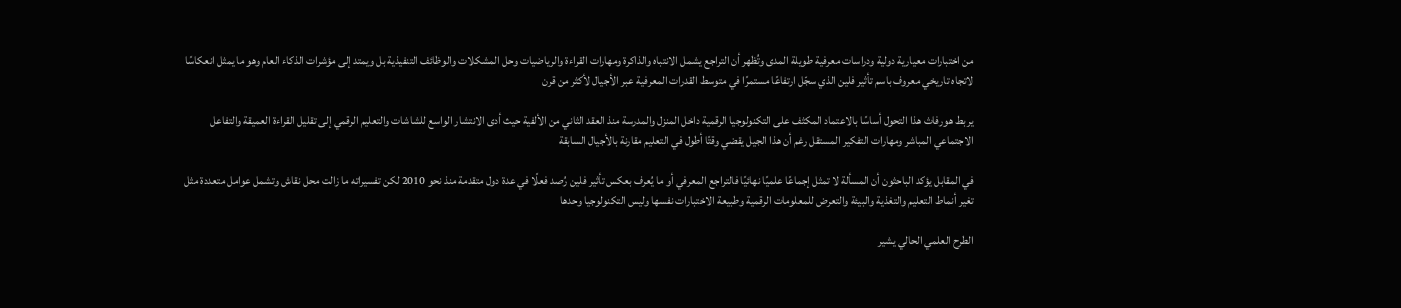من اختبارات معيارية دولية ودراسات معرفية طويلة المدى وتُظهر أن التراجع يشمل الانتباه والذاكرة ومهارات القراءة والرياضيات وحل المشكلات والوظائف التنفيذية بل ويمتد إلى مؤشرات الذكاء العام وهو ما يمثل انعكاسًا لاتجاه تاريخي معروف باسم تأثير فلين الذي سجّل ارتفاعًا مستمرًا في متوسط القدرات المعرفية عبر الأجيال لأكثر من قرن

يربط هورفاث هذا التحول أساسًا بالاعتماد المكثف على التكنولوجيا الرقمية داخل المنزل والمدرسة منذ العقد الثاني من الألفية حيث أدى الانتشار الواسع للشاشات والتعليم الرقمي إلى تقليل القراءة العميقة والتفاعل الاجتماعي المباشر ومهارات التفكير المستقل رغم أن هذا الجيل يقضي وقتًا أطول في التعليم مقارنة بالأجيال السابقة

في المقابل يؤكد الباحثون أن المسألة لا تمثل إجماعًا علميًا نهائيًا فالتراجع المعرفي أو ما يُعرف بعكس تأثير فلين رُصد فعلًا في عدة دول متقدمة منذ نحو 2010 لكن تفسيراته ما زالت محل نقاش وتشمل عوامل متعددة مثل تغير أنماط التعليم والتغذية والبيئة والتعرض للمعلومات الرقمية وطبيعة الاختبارات نفسها وليس التكنولوجيا وحدها

الطرح العلمي الحالي يشير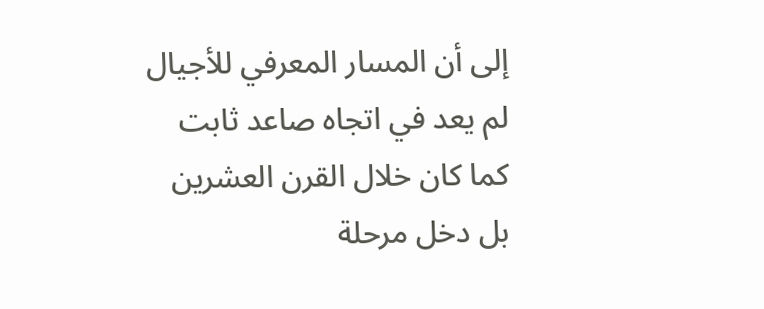إلى أن المسار المعرفي للأجيال لم يعد في اتجاه صاعد ثابت كما كان خلال القرن العشرين بل دخل مرحلة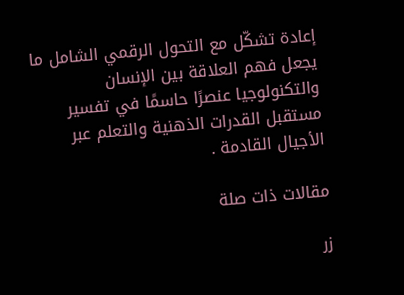إعادة تشكّل مع التحول الرقمي الشامل ما يجعل فهم العلاقة بين الإنسان والتكنولوجيا عنصرًا حاسمًا في تفسير مستقبل القدرات الذهنية والتعلم عبر الأجيال القادمة .

مقالات ذات صلة

زر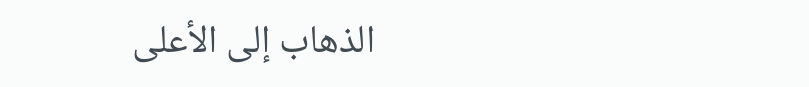الذهاب إلى الأعلى